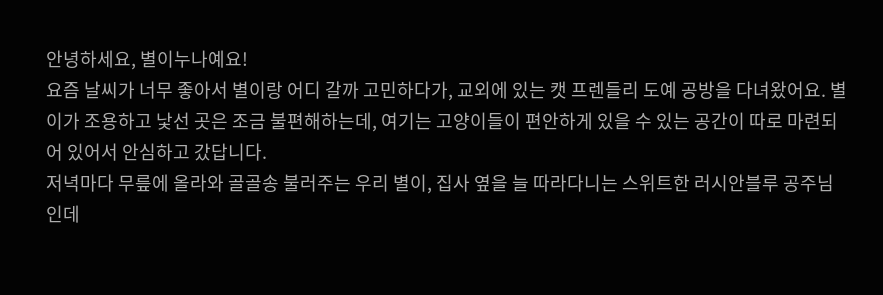안녕하세요, 별이누나예요!
요즘 날씨가 너무 좋아서 별이랑 어디 갈까 고민하다가, 교외에 있는 캣 프렌들리 도예 공방을 다녀왔어요. 별이가 조용하고 낯선 곳은 조금 불편해하는데, 여기는 고양이들이 편안하게 있을 수 있는 공간이 따로 마련되어 있어서 안심하고 갔답니다.
저녁마다 무릎에 올라와 골골송 불러주는 우리 별이, 집사 옆을 늘 따라다니는 스위트한 러시안블루 공주님인데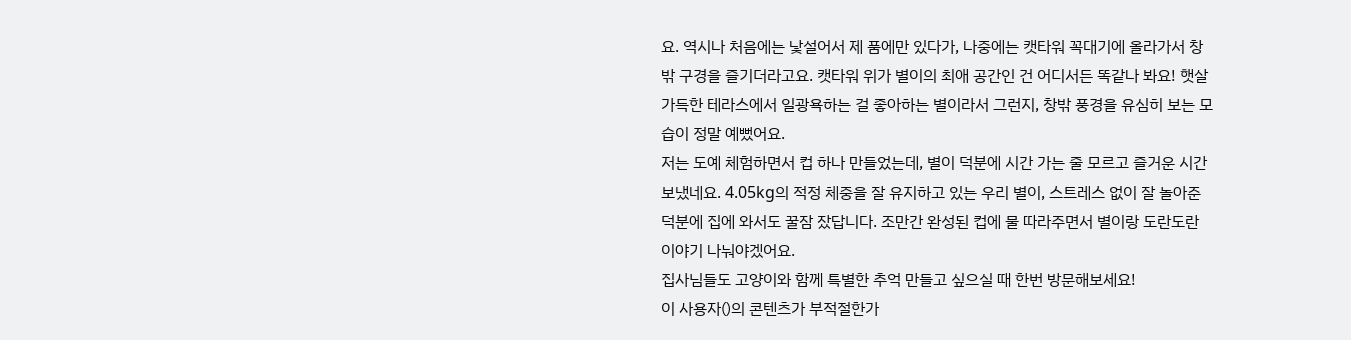요. 역시나 처음에는 낯설어서 제 품에만 있다가, 나중에는 캣타워 꼭대기에 올라가서 창밖 구경을 즐기더라고요. 캣타워 위가 별이의 최애 공간인 건 어디서든 똑같나 봐요! 햇살 가득한 테라스에서 일광욕하는 걸 좋아하는 별이라서 그런지, 창밖 풍경을 유심히 보는 모습이 정말 예뻤어요.
저는 도예 체험하면서 컵 하나 만들었는데, 별이 덕분에 시간 가는 줄 모르고 즐거운 시간 보냈네요. 4.05kg의 적정 체중을 잘 유지하고 있는 우리 별이, 스트레스 없이 잘 놀아준 덕분에 집에 와서도 꿀잠 잤답니다. 조만간 완성된 컵에 물 따라주면서 별이랑 도란도란 이야기 나눠야겠어요.
집사님들도 고양이와 함께 특별한 추억 만들고 싶으실 때 한번 방문해보세요!
이 사용자()의 콘텐츠가 부적절한가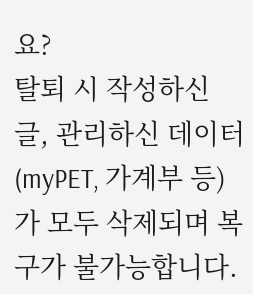요?
탈퇴 시 작성하신 글, 관리하신 데이터(myPET, 가계부 등)가 모두 삭제되며 복구가 불가능합니다.